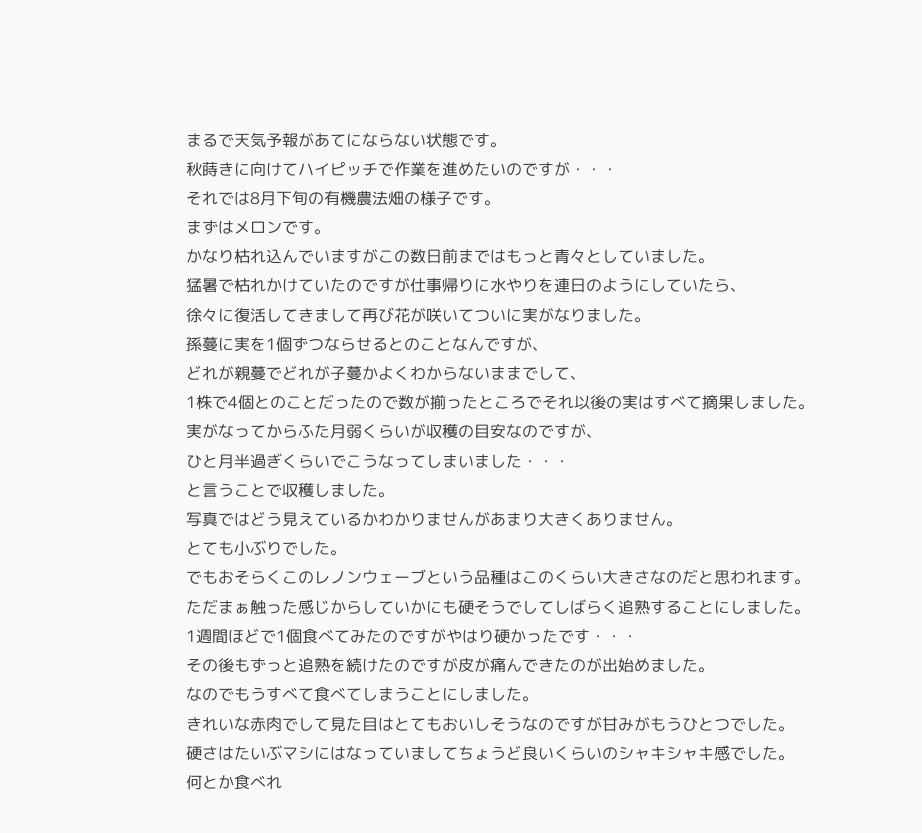まるで天気予報があてにならない状態です。
秋蒔きに向けてハイピッチで作業を進めたいのですが・・・
それでは8月下旬の有機農法畑の様子です。
まずはメロンです。
かなり枯れ込んでいますがこの数日前まではもっと青々としていました。
猛暑で枯れかけていたのですが仕事帰りに水やりを連日のようにしていたら、
徐々に復活してきまして再び花が咲いてついに実がなりました。
孫蔓に実を1個ずつならせるとのことなんですが、
どれが親蔓でどれが子蔓かよくわからないままでして、
1株で4個とのことだったので数が揃ったところでそれ以後の実はすべて摘果しました。
実がなってからふた月弱くらいが収穫の目安なのですが、
ひと月半過ぎくらいでこうなってしまいました・・・
と言うことで収穫しました。
写真ではどう見えているかわかりませんがあまり大きくありません。
とても小ぶりでした。
でもおそらくこのレノンウェーブという品種はこのくらい大きさなのだと思われます。
ただまぁ触った感じからしていかにも硬そうでしてしばらく追熟することにしました。
1週間ほどで1個食べてみたのですがやはり硬かったです・・・
その後もずっと追熟を続けたのですが皮が痛んできたのが出始めました。
なのでもうすべて食べてしまうことにしました。
きれいな赤肉でして見た目はとてもおいしそうなのですが甘みがもうひとつでした。
硬さはたいぶマシにはなっていましてちょうど良いくらいのシャキシャキ感でした。
何とか食べれ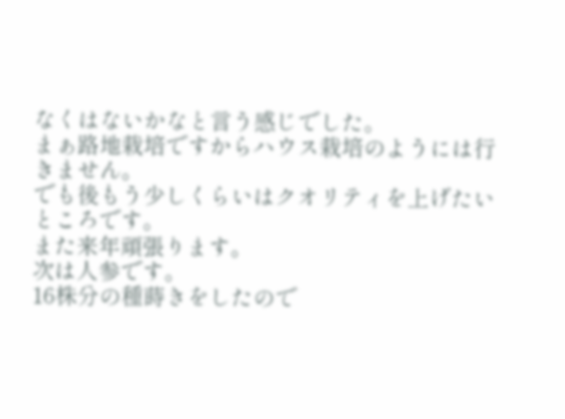なくはないかなと言う感じでした。
まぁ路地栽培ですからハウス栽培のようには行きません。
でも後もう少しくらいはクオリティを上げたいところです。
また来年頑張ります。
次は人参です。
16株分の種蒔きをしたので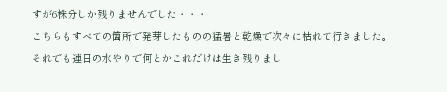すが6株分しか残りませんでした・・・
こちらもすべての箇所で発芽したものの猛暑と乾燥で次々に枯れて行きました。
それでも連日の水やりで何とかこれだけは生き残りまし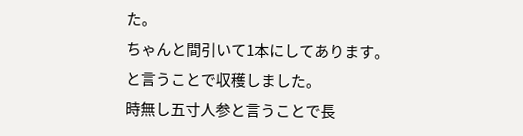た。
ちゃんと間引いて1本にしてあります。
と言うことで収穫しました。
時無し五寸人参と言うことで長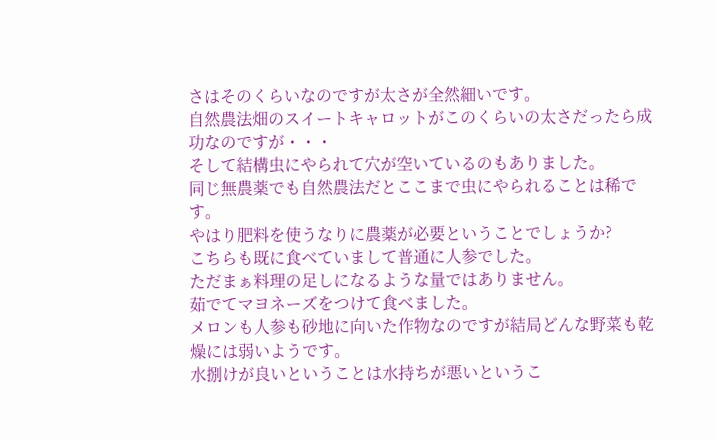さはそのくらいなのですが太さが全然細いです。
自然農法畑のスイートキャロットがこのくらいの太さだったら成功なのですが・・・
そして結構虫にやられて穴が空いているのもありました。
同じ無農薬でも自然農法だとここまで虫にやられることは稀です。
やはり肥料を使うなりに農薬が必要ということでしょうか?
こちらも既に食べていまして普通に人参でした。
ただまぁ料理の足しになるような量ではありません。
茹でてマヨネーズをつけて食べました。
メロンも人参も砂地に向いた作物なのですが結局どんな野菜も乾燥には弱いようです。
水捌けが良いということは水持ちが悪いというこ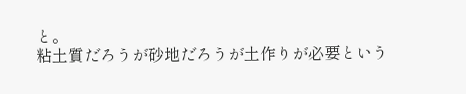と。
粘土質だろうが砂地だろうが土作りが必要という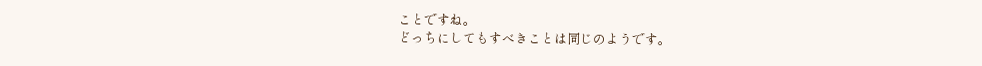ことですね。
どっちにしてもすべきことは同じのようです。